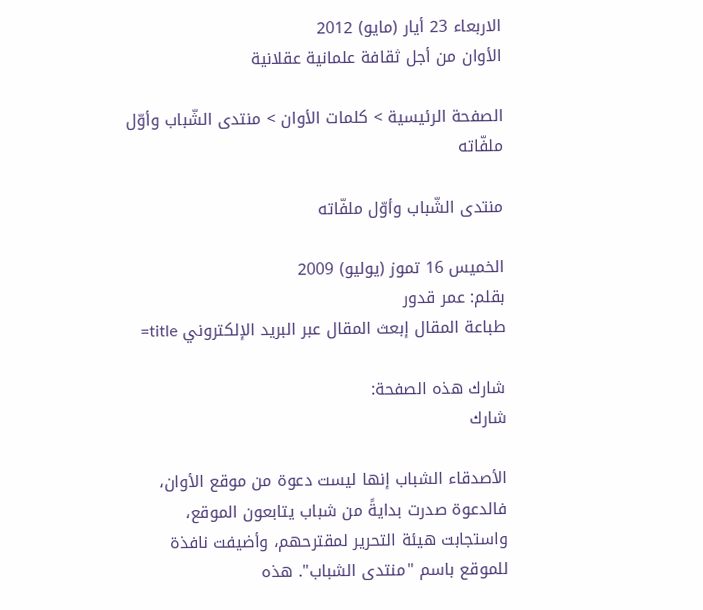الاربعاء 23 أيار (مايو) 2012
الأوان من أجل ثقافة علمانية عقلانية

الصفحة الرئيسية > كلمات الأوان > منتدى الشّباب وأوّل ملفّاته

منتدى الشّباب وأوّل ملفّاته

الخميس 16 تموز (يوليو) 2009
بقلم: عمر قدور
طباعة المقال إبعث المقال عبر البريد الإلكتروني title=

شارك هذه الصفحة:
شارك

الأصدقاء الشباب إنها ليست دعوة من موقع الأوان، فالدعوة صدرت بدايةً من شباب يتابعون الموقع، واستجابت هيئة التحرير لمقترحهم، وأضيفت نافذة للموقع باسم "منتدى الشباب". هذه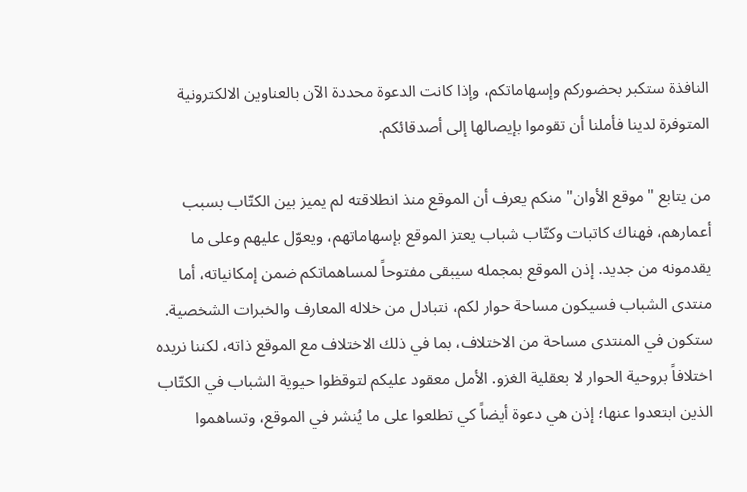النافذة ستكبر بحضوركم وإسهاماتكم، وإذا كانت الدعوة محددة الآن بالعناوين الالكترونية المتوفرة لدينا فأملنا أن تقوموا بإيصالها إلى أصدقائكم.

من يتابع "موقع الأوان" منكم يعرف أن الموقع منذ انطلاقته لم يميز بين الكتّاب بسبب أعمارهم، فهناك كاتبات وكتّاب شباب يعتز الموقع بإسهاماتهم، ويعوّل عليهم وعلى ما يقدمونه من جديد. إذن الموقع بمجمله سيبقى مفتوحاً لمساهماتكم ضمن إمكانياته، أما منتدى الشباب فسيكون مساحة حوار لكم، نتبادل من خلاله المعارف والخبرات الشخصية. ستكون في المنتدى مساحة من الاختلاف، بما في ذلك الاختلاف مع الموقع ذاته، لكننا نريده اختلافاً بروحية الحوار لا بعقلية الغزو. الأمل معقود عليكم لتوقظوا حيوية الشباب في الكتّاب الذين ابتعدوا عنها؛ إذن هي دعوة أيضاً كي تطلعوا على ما يُنشر في الموقع، وتساهموا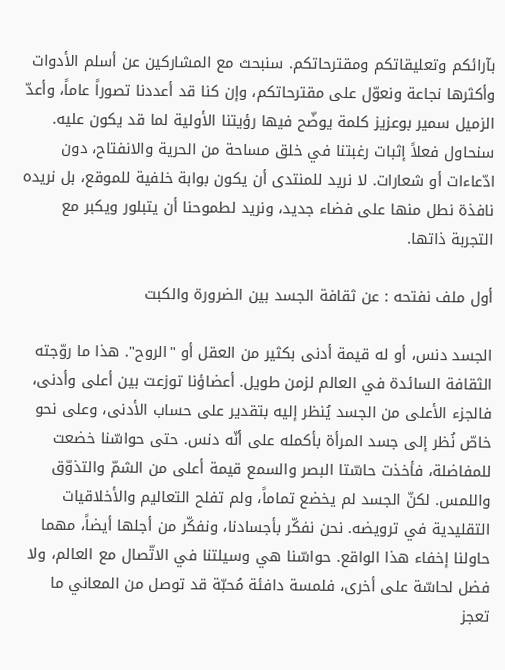بآرائكم وتعليقاتكم ومقترحاتكم. سنبحث مع المشاركين عن أسلم الأدوات وأكثرها نجاعة ونعوّل على مقترحاتكم، وإن كنا قد أعددنا تصوراً عاماً، وأعدّ الزميل سمير بوعزيز كلمة يوضّح فيها رؤيتنا الأولية لما قد يكون عليه. سنحاول فعلاً إثبات رغبتنا في خلق مساحة من الحرية والانفتاح، دون ادّعاءات أو شعارات. لا نريد للمنتدى أن يكون بوابة خلفية للموقع، بل نريده نافذة نطل منها على فضاء جديد، ونريد لطموحنا أن يتبلور ويكبر مع التجربة ذاتها.

أول ملف نفتحه : عن ثقافة الجسد بين الضرورة والكبت

الجسد دنس، أو له قيمة أدنى بكثير من العقل أو "الروح". هذا ما روّجته الثقافة السائدة في العالم لزمن طويل. أعضاؤنا توزعت بين أعلى وأدنى، فالجزء الأعلى من الجسد يُنظر إليه بتقدير على حساب الأدنى، وعلى نحو خاصّ نُظر إلى جسد المرأة بأكمله على أنّه دنس. حتى حواسّنا خضعت للمفاضلة، فأخذت حاسّتا البصر والسمع قيمة أعلى من الشمّ والتذوّق واللمس. لكنّ الجسد لم يخضع تماماً، ولم تفلح التعاليم والأخلاقيات التقليدية في ترويضه. نحن نفكّر بأجسادنا، ونفكّر من أجلها أيضاً، مهما حاولنا إخفاء هذا الواقع. حواسّنا هي وسيلتنا في الاتّصال مع العالم، ولا فضل لحاسّة على أخرى، فلمسة دافئة مُحبّة قد توصل من المعاني ما تعجز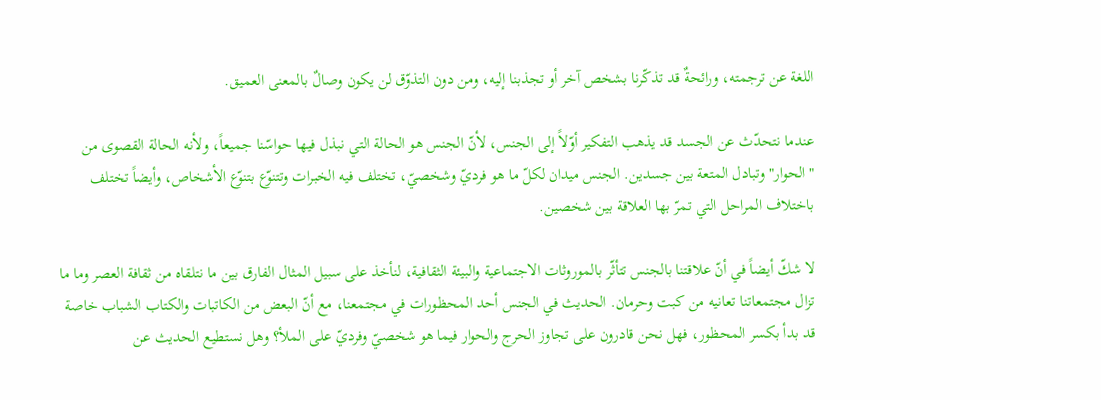اللغة عن ترجمته، ورائحةٌ قد تذكّرنا بشخص آخر أو تجذبنا إليه، ومن دون التذوّق لن يكون وصالٌ بالمعنى العميق.

عندما نتحدّث عن الجسد قد يذهب التفكير أوّلاً إلى الجنس، لأنّ الجنس هو الحالة التي نبذل فيها حواسّنا جميعاً، ولأنه الحالة القصوى من "الحوار" وتبادل المتعة بين جسدين. الجنس ميدان لكلّ ما هو فرديّ وشخصيّ، تختلف فيه الخبرات وتتنوّع بتنوّع الأشخاص، وأيضاً تختلف باختلاف المراحل التي تمرّ بها العلاقة بين شخصين.

لا شكّ أيضاً في أنّ علاقتنا بالجنس تتأثّر بالموروثات الاجتماعية والبيئة الثقافية، لنأخذ على سبيل المثال الفارق بين ما نتلقاه من ثقافة العصر وما ما تزال مجتمعاتنا تعانيه من كبت وحرمان. الحديث في الجنس أحد المحظورات في مجتمعنا، مع أنّ البعض من الكاتبات والكتاب الشباب خاصة قد بدأ بكسر المحظور، فهل نحن قادرون على تجاوز الحرج والحوار فيما هو شخصيّ وفرديّ على الملأ؟ وهل نستطيع الحديث عن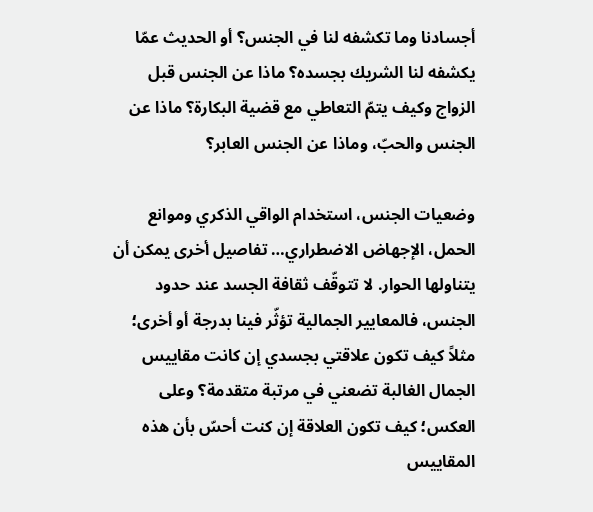أجسادنا وما تكشفه لنا في الجنس؟ أو الحديث عمّا يكشفه لنا الشريك بجسده؟ ماذا عن الجنس قبل الزواج وكيف يتمّ التعاطي مع قضية البكارة؟ ماذا عن الجنس والحبّ، وماذا عن الجنس العابر؟

وضعيات الجنس، استخدام الواقي الذكري وموانع الحمل، الإجهاض الاضطراري… تفاصيل أخرى يمكن أن يتناولها الحوار. لا تتوقّف ثقافة الجسد عند حدود الجنس، فالمعايير الجمالية تؤثّر فينا بدرجة أو أخرى؛ مثلاً كيف تكون علاقتي بجسدي إن كانت مقاييس الجمال الغالبة تضعني في مرتبة متقدمة؟ وعلى العكس؛ كيف تكون العلاقة إن كنت أحسّ بأن هذه المقاييس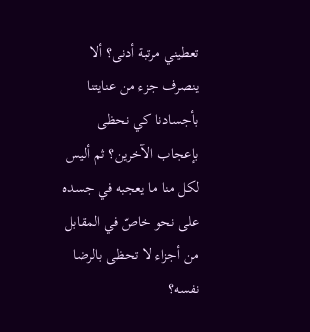تعطيني مرتبة أدنى؟ ألا ينصرف جزء من عنايتنا بأجسادنا كي نحظى بإعجاب الآخرين؟ ثم أليس لكل منا ما يعجبه في جسده على نحو خاصّ في المقابل من أجزاء لا تحظى بالرضا نفسه؟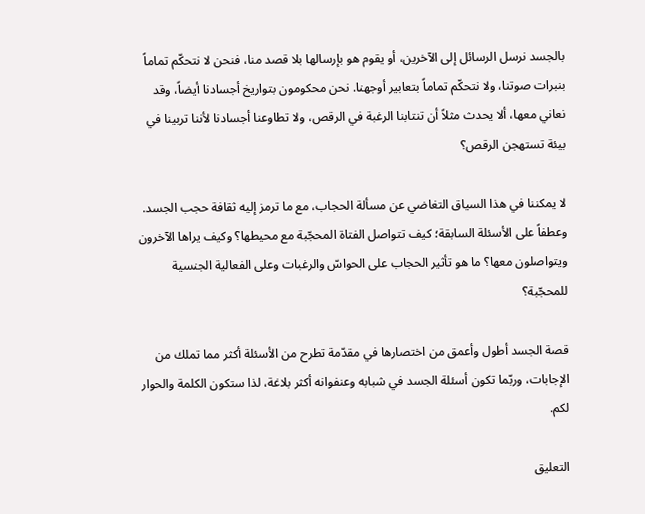بالجسد نرسل الرسائل إلى الآخرين، أو يقوم هو بإرسالها بلا قصد منا، فنحن لا نتحكّم تماماً بنبرات صوتنا، ولا نتحكّم تماماً بتعابير أوجهنا. نحن محكومون بتواريخ أجسادنا أيضاً، وقد نعاني معها، ألا يحدث مثلاً أن تنتابنا الرغبة في الرقص، ولا تطاوعنا أجسادنا لأننا تربينا في بيئة تستهجن الرقص؟

لا يمكننا في هذا السياق التغاضي عن مسألة الحجاب، مع ما ترمز إليه ثقافة حجب الجسد. وعطفاً على الأسئلة السابقة؛ كيف تتواصل الفتاة المحجّبة مع محيطها؟ وكيف يراها الآخرون ويتواصلون معها؟ ما هو تأثير الحجاب على الحواسّ والرغبات وعلى الفعالية الجنسية للمحجّبة؟

قصة الجسد أطول وأعمق من اختصارها في مقدّمة تطرح من الأسئلة أكثر مما تملك من الإجابات، وربّما تكون أسئلة الجسد في شبابه وعنفوانه أكثر بلاغة، لذا ستكون الكلمة والحوار لكم.

التعليق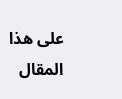على هذا المقال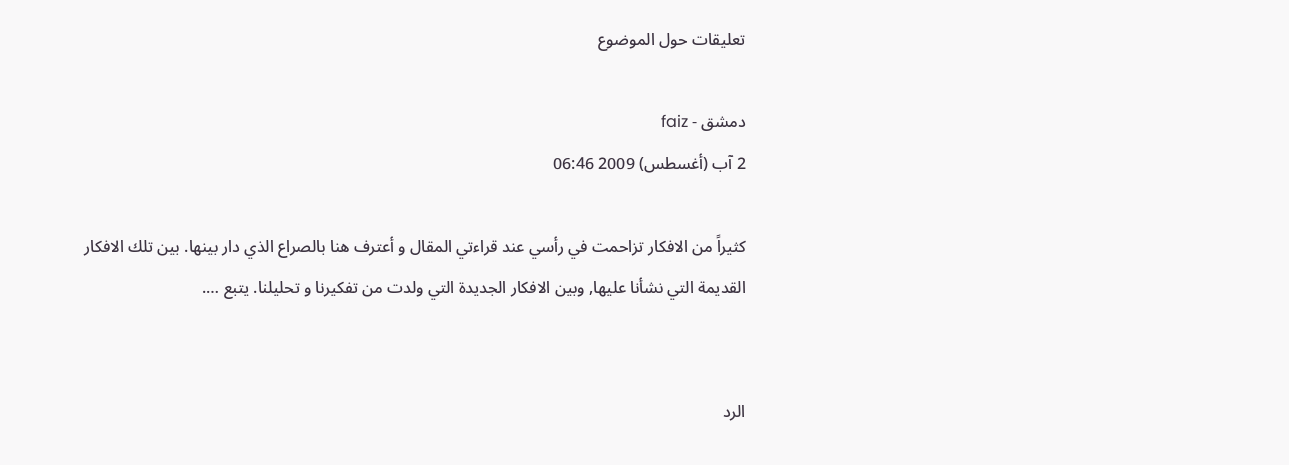تعليقات حول الموضوع

دمشق - faiz
2 آب (أغسطس) 2009 06:46

كثيراً من الافكار تزاحمت في رأسي عند قراءتي المقال و أعترف هنا بالصراع الذي دار بينها. بين تلك الافكار القديمة التي نشأنا عليها, وبين الافكار الجديدة التي ولدت من تفكيرنا و تحليلنا. يتبع ….


الرد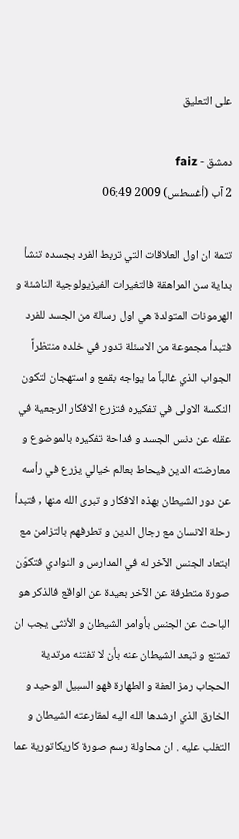على التعليق

دمشق - faiz
2 آب (أغسطس) 2009 06:49

تتمة ان اول العلاقات التي تربط الفرد بجسده تنشأ بداية سن المراهقة فالتغيرات الفيزيولوجية الناشئة و الهرمونات المتولدة هي اول رسالة من الجسد للفرد فتبدأ مجموعة من الاسئلة تدور في خلده منتظراً الجواب الذي غالباً ما يواجه بقمع و استهجان لتكون النكسة الاولى في تفكيره فتزرع الافكار الرجعية في عقله عن دنس الجسد و فداحة تفكيره بالموضوع و معارضته الدين فيحاط بعالم خيالي يزرع في رأسه عن دور الشيطان بهذه الافكار و تبرى الله منها , فتبدأ رحلة الانسان مع رجال الدين و تطرفهم بالتزامن مع ابتعاد الجنس الآخر له في المدارس و النوادي فتكوّن صورة متطرفة عن الآخر بعيدة عن الواقع فالذكر هو الباحث عن الجنس بأوامر الشيطان و الأنثى يجب ان تمتنع و تبعد الشيطان عنه بأن لا تفتنه مرتدية الحجاب رمز العفة و الطهارة فهو السبيل الوحيد و الخارق الذي ارشدها الله اليه لمقارعته الشيطان و التغلب عليه . ان محاولة رسم صورة كاريكاتورية عما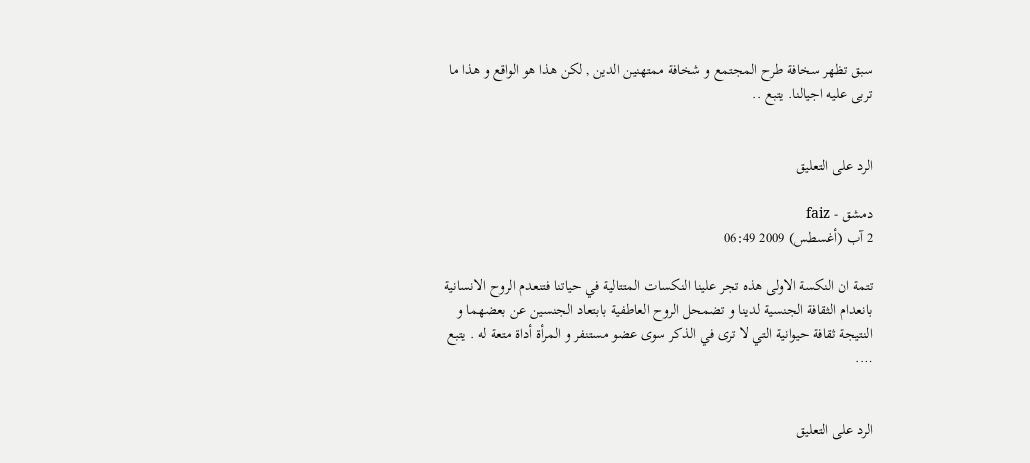سبق تظهر سخافة طرح المجتمع و شخافة ممتهنين الدين , لكن هذا هو الواقع و هذا ما تربى عليه اجيالنا. يتبع ..


الرد على التعليق

دمشق - faiz
2 آب (أغسطس) 2009 06:49

تتمة ان النكسة الاولى هذه تجر علينا النكسات المتتالية في حياتنا فتنعدم الروح الانسانية بانعدام الثقافة الجنسية لدينا و تضمحل الروح العاطفية بابتعاد الجنسين عن بعضهما و النتيجة ثقافة حيوانية التي لا ترى في الذكر سوى عضو مستنفر و المرأة أداة متعة له . يتبع ….


الرد على التعليق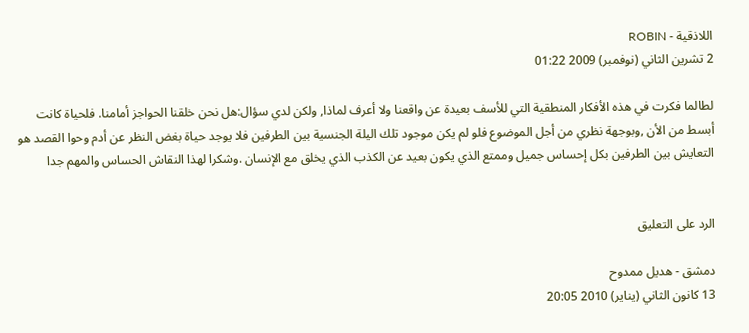اللاذقية - ROBIN
2 تشرين الثاني (نوفمبر) 2009 01:22

لطالما فكرت في هذه الأفكار المنطقية التي للأسف بعيدة عن واقعنا ولا أعرف لماذا, ولكن لدي سؤال:هل نحن خلقنا الحواجز أمامنا. فلحياة كانت أبسط من الأن ,وبوجهة نظري من أجل الموضوع فلو لم يكن موجود تلك اليلة الجنسية بين الطرفين فلا يوجد حياة بغض النظر عن أدم وحوا القصد هو التعايش بين الطرفين بكل إحساس جميل وممتع الذي يكون بعيد عن الكذب الذي يخلق مع الإنسان .وشكرا لهذا النقاش الحساس والمهم جدا


الرد على التعليق

دمشق - هديل ممدوح
13 كانون الثاني (يناير) 2010 20:05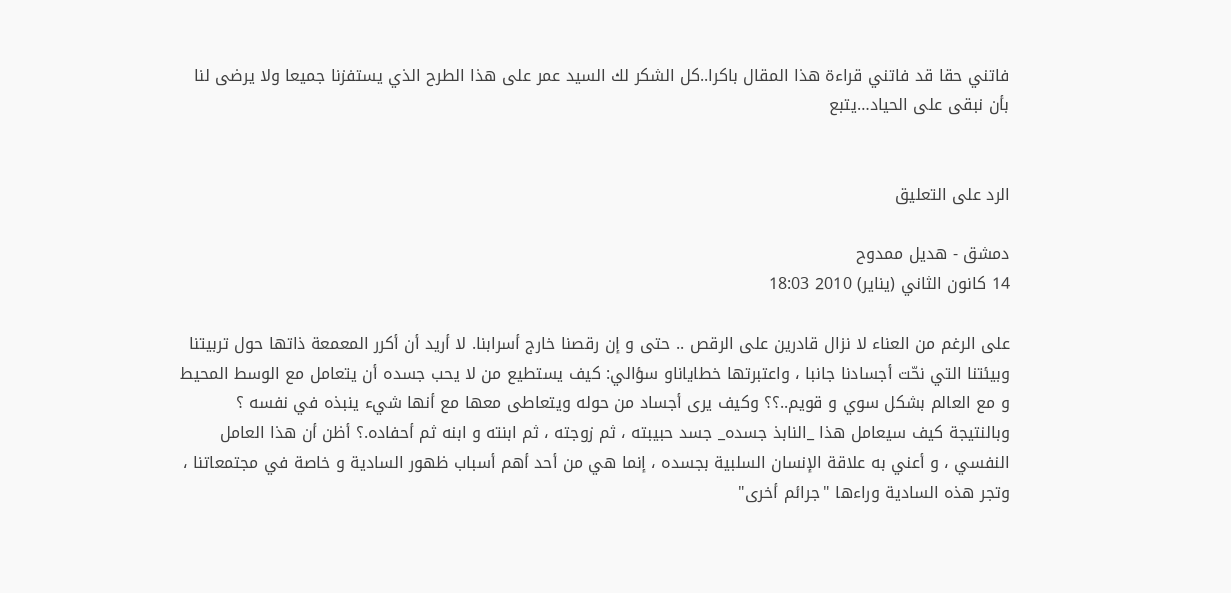فاتني حقا قد فاتني قراءة هذا المقال باكرا..كل الشكر لك السيد عمر على هذا الطرح الذي يستفزنا جميعا ولا يرضى لنا بأن نبقى على الحياد…يتبع


الرد على التعليق

دمشق - هديل ممدوح
14 كانون الثاني (يناير) 2010 18:03

على الرغم من العناء لا نزال قادرين على الرقص .. حتى و إن رقصنا خارج أسرابنا. لا أريد أن أكرر المعمعة ذاتها حول تربيتنا وبيئتنا التي نحّت أجسادنا جانبا ، واعتبرتها خطاياناو سؤالي: كيف يستطيع من لا يحب جسده أن يتعامل مع الوسط المحيط و مع العالم بشكل سوي و قويم..؟؟ وكيف يرى أجساد من حوله ويتعاطى معها مع أنها شيء ينبذه في نفسه ؟ وبالنتيجة كيف سيعامل هذا _النابذ جسده_ جسد حبيبته ، ثم زوجته ، ثم ابنته و ابنه ثم أحفاده.؟ أظن أن هذا العامل النفسي ، و أعني به علاقة الإنسان السلبية بجسده ، إنما هي من أحد أهم أسباب ظهور السادية و خاصة في مجتمعاتنا ، وتجر هذه السادية وراءها "جرائم أخرى"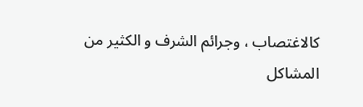كالاغتصاب ، وجرائم الشرف و الكثير من المشاكل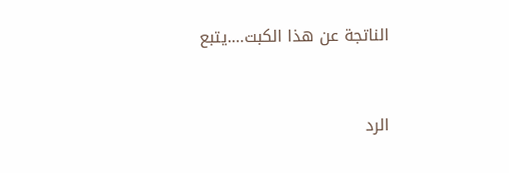الناتجة عن هذا الكبت….يتبع


الرد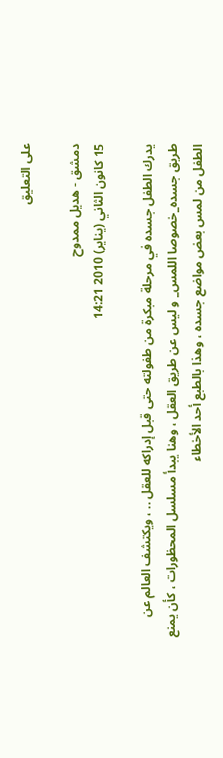على التعليق

دمشق - هديل ممدوح
15 كانون الثاني (يناير) 2010 14:21

يدرك الطفل جسده في مرحلة مبكرة من طفولته حتى قبل إدراكه للعقل .. ، ويكتشف العالم عن طريق جسده_خصوصا اللمس_ و ليس عن طريق العقل ، وهنا يبدأ مسلسل المحظورات ، كأن يمنع الطفل من لمس بعض مواضع جسده ، وهذا بالطبع أحد الأخطاء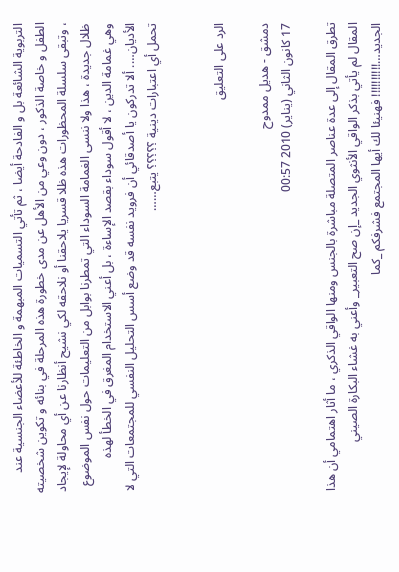التربوية الشائعة بل و الفادحة أيضا ، ثم تأتي التسميات المبهمة و الخاطئة للأعضاء الجنسية عند الطفل و خاصة الذكور ، دون وعي من الأهل عن مدى خطورة هذه المرحلة في بنائه و تكوين شخصيته ، وتبقى سلسلة المحظورات هذه ظلا قسريا يلاحقنا أو نلاحقه لكي نشيح أنظارنا عن أي محاولة لإيجاد ظلال جديدة ، هذا ولا ننسى الغمامة السوداء التي تمطرنا بوابل من التعليمات حول نفس الموضوع وهي غمامة الدين ، لا أقول سوداء بقصد الإساءة ، بل أعني الاستخدام المغرق في الخطأ لهذه الأديان…. ألا تدركون يا أصدقائي أن فرويد نفسه قد وضع أسس التحليل النفسي للمجتمعات التي لا تحمل أي اعتبارات دينية ؟؟؟؟؟ يتبع……


الرد على التعليق

دمشق - هديل ممدوح
17 كانون الثاني (يناير) 2010 00:57

تطرق المقال إلى عدة عناصر المتصلة مباشرة بالجنس ومنها الواقي الذكري ، ما أثار اهتمامي أن هذا المقال لم يأتي بذكر الواقي الأنثوي الجديد _إن صح التعبير_ وأعني به غشاء البكارة الصيني الجديد…!!!!!!!!!! فهنيئا لك أيها المجتمع فشرفكم _كما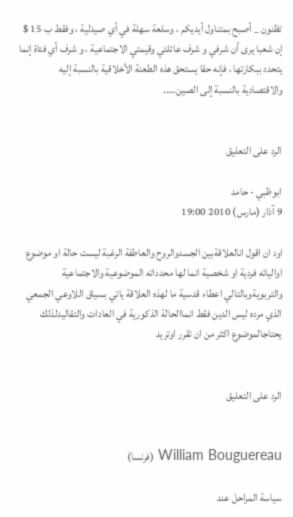تظنون _ أصبح بمتناول أيديكم ، وسلعة سهلة في أي صيدلية ، وفقط ب 15 $ إن شعبا يرى أن شرفي و شرف عائلتي وقيمتي الاجتماعية ، و شرف أي فتاة إنما يتحدد ببكارتها ، فإنه حقا يستحق هذه الطعنة الأخلاقية بالنسبة إليه والاقتصادية بالنسبة إلى الصين…..


الرد على التعليق

ابوظبي - حامد
9 آذار (مارس) 2010 19:00

اود ان اقول انالعلاقةبين الجسدوالروح والعاطفة الرغبة ليست حالة او موضوع اوالياته فردية او شخصية انما لها محدداته الموضوعية والاجتماعية والتربويةوبالتالي اعطاء قدسية ما لهذه العلاقة ياتي بسياق اللاوعي الجمعي الذي مرده ليس الدين فقط انماالحالة الذكورية في العادات والتقاليدلذلك يحتاجالموضوع اكثر من ان تقرر اوتريد


الرد على التعليق


William Bouguereau (فرنسا)

سياسة المراحل عند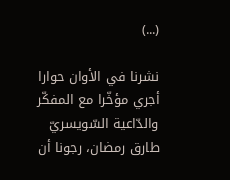(...)

نشرنا في الأوان حوارا أجري مؤخّرا مع المفكّر والدّاعية السّويسريّ طارق رمضان، رجونا أن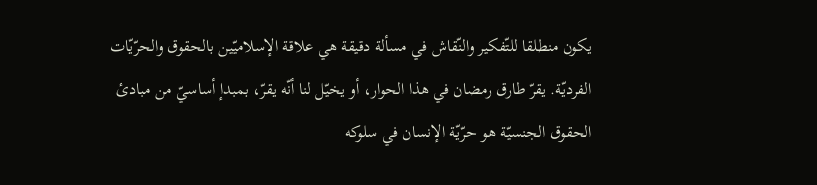يكون منطلقا للتّفكير والنّقاش في مسألة دقيقة هي علاقة الإسلاميّين بالحقوق والحرّيّات الفرديّة. يقرّ طارق رمضان في هذا الحوار، أو يخيّل لنا أنّه يقرّ، بمبدإ أساسيّ من مبادئ الحقوق الجنسيّة هو حرّيّة الإنسان في سلوكه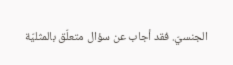الجنسيّ. فقد أجاب عن سؤال متعلّق بالمثليّة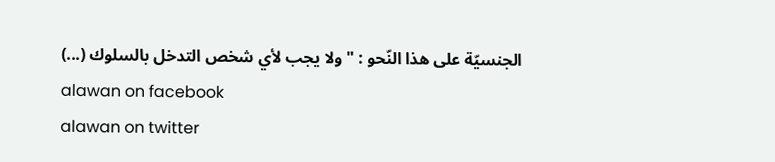الجنسيّة على هذا النّحو : " ولا يجب لأي شخص التدخل بالسلوك (...)
alawan on facebook
alawan on twitter